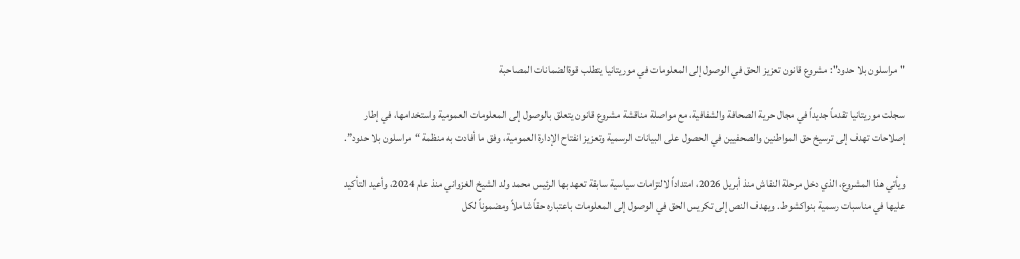"مراسلون بلا حدود": مشروع قانون تعزيز الحق في الوصول إلى المعلومات في موريتانيا يتطلب قوةالضمانات المصاحبة

سجلت موريتانيا تقدماً جديداً في مجال حرية الصحافة والشفافية، مع مواصلة مناقشة مشروع قانون يتعلق بالوصول إلى المعلومات العمومية واستخدامها، في إطار إصلاحات تهدف إلى ترسيخ حق المواطنين والصحفيين في الحصول على البيانات الرسمية وتعزيز انفتاح الإدارة العمومية، وفق ما أفادت به منظمة “مراسلون بلا حدود”.

ويأتي هذا المشروع، الذي دخل مرحلة النقاش منذ أبريل 2026، امتداداً لالتزامات سياسية سابقة تعهد بها الرئيس محمد ولد الشيخ الغزواني منذ عام 2024، وأعيد التأكيد عليها في مناسبات رسمية بنواكشوط. ويهدف النص إلى تكريس الحق في الوصول إلى المعلومات باعتباره حقاً شاملاً ومضموناً لكل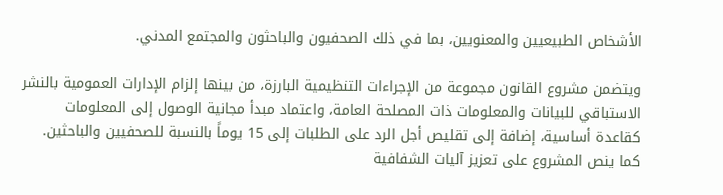الأشخاص الطبيعيين والمعنويين، بما في ذلك الصحفيون والباحثون والمجتمع المدني.

ويتضمن مشروع القانون مجموعة من الإجراءات التنظيمية البارزة، من بينها إلزام الإدارات العمومية بالنشر الاستباقي للبيانات والمعلومات ذات المصلحة العامة، واعتماد مبدأ مجانية الوصول إلى المعلومات كقاعدة أساسية، إضافة إلى تقليص أجل الرد على الطلبات إلى 15 يوماً بالنسبة للصحفيين والباحثين. كما ينص المشروع على تعزيز آليات الشفافية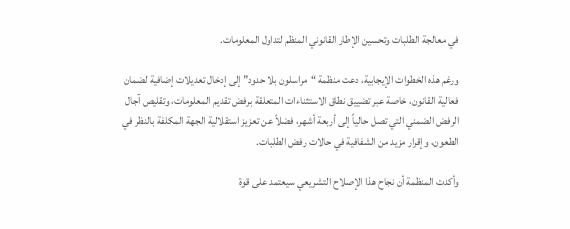في معالجة الطلبات وتحسين الإطار القانوني المنظم لتداول المعلومات.

ورغم هذه الخطوات الإيجابية، دعت منظمة “مراسلون بلا حدود” إلى إدخال تعديلات إضافية لضمان فعالية القانون، خاصة عبر تضييق نطاق الاستثناءات المتعلقة برفض تقديم المعلومات، وتقليص آجال الرفض الضمني التي تصل حالياً إلى أربعة أشهر، فضلاً عن تعزيز استقلالية الجهة المكلفة بالنظر في الطعون، وإقرار مزيد من الشفافية في حالات رفض الطلبات.

وأكدت المنظمة أن نجاح هذا الإصلاح التشريعي سيعتمد على قوة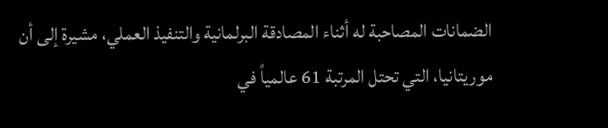الضمانات المصاحبة له أثناء المصادقة البرلمانية والتنفيذ العملي، مشيرة إلى أن موريتانيا، التي تحتل المرتبة 61 عالمياً في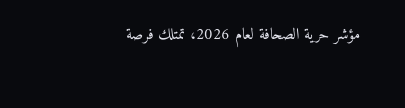مؤشر حرية الصحافة لعام 2026، تمتلك فرصة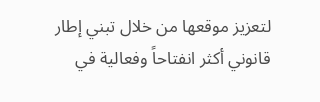لتعزيز موقعها من خلال تبني إطار قانوني أكثر انفتاحاً وفعالية في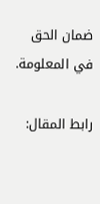ضمان الحق في المعلومة.

رابط المقال: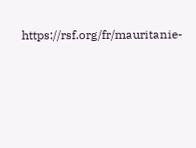https://rsf.org/fr/mauritanie-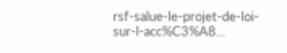rsf-salue-le-projet-de-loi-sur-l-acc%C3%A8...